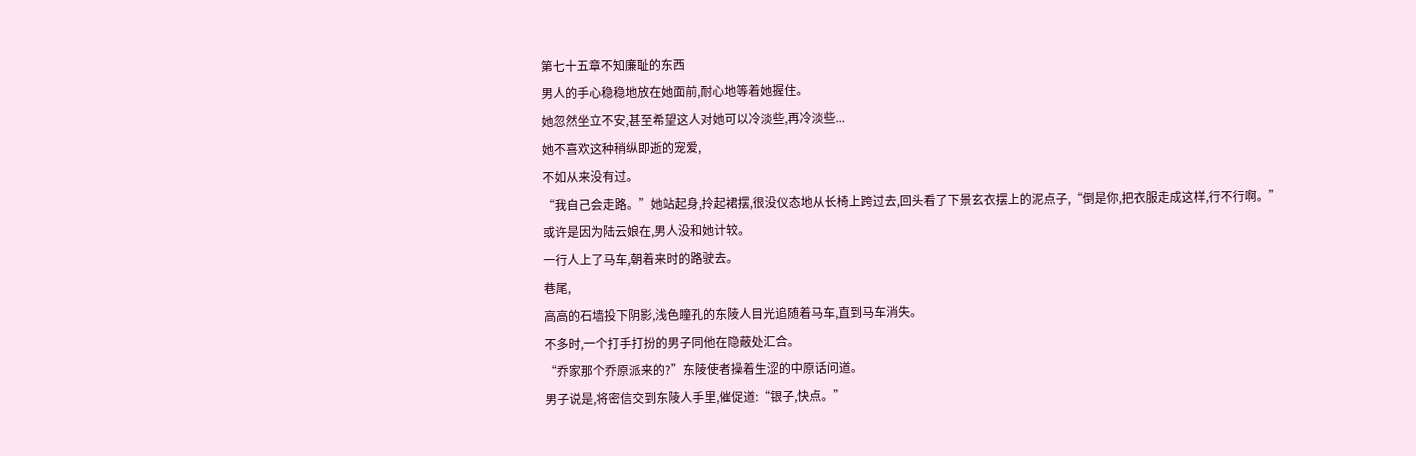第七十五章不知廉耻的东西
男人的手心稳稳地放在她面前,耐心地等着她握住。
她忽然坐立不安,甚至希望这人对她可以冷淡些,再冷淡些...
她不喜欢这种稍纵即逝的宠爱,
不如从来没有过。
“我自己会走路。”她站起身,拎起裙摆,很没仪态地从长椅上跨过去,回头看了下景玄衣摆上的泥点子,“倒是你,把衣服走成这样,行不行啊。”
或许是因为陆云娘在,男人没和她计较。
一行人上了马车,朝着来时的路驶去。
巷尾,
高高的石墙投下阴影,浅色瞳孔的东陵人目光追随着马车,直到马车消失。
不多时,一个打手打扮的男子同他在隐蔽处汇合。
“乔家那个乔原派来的?”东陵使者操着生涩的中原话问道。
男子说是,将密信交到东陵人手里,催促道:“银子,快点。”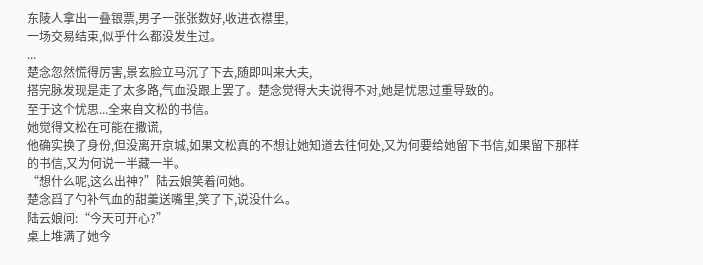东陵人拿出一叠银票,男子一张张数好,收进衣襟里,
一场交易结束,似乎什么都没发生过。
...
楚念忽然慌得厉害,景玄脸立马沉了下去,随即叫来大夫,
搭完脉发现是走了太多路,气血没跟上罢了。楚念觉得大夫说得不对,她是忧思过重导致的。
至于这个忧思...全来自文松的书信。
她觉得文松在可能在撒谎,
他确实换了身份,但没离开京城,如果文松真的不想让她知道去往何处,又为何要给她留下书信,如果留下那样的书信,又为何说一半藏一半。
“想什么呢,这么出神?”陆云娘笑着问她。
楚念舀了勺补气血的甜羹送嘴里,笑了下,说没什么。
陆云娘问:“今天可开心?”
桌上堆满了她今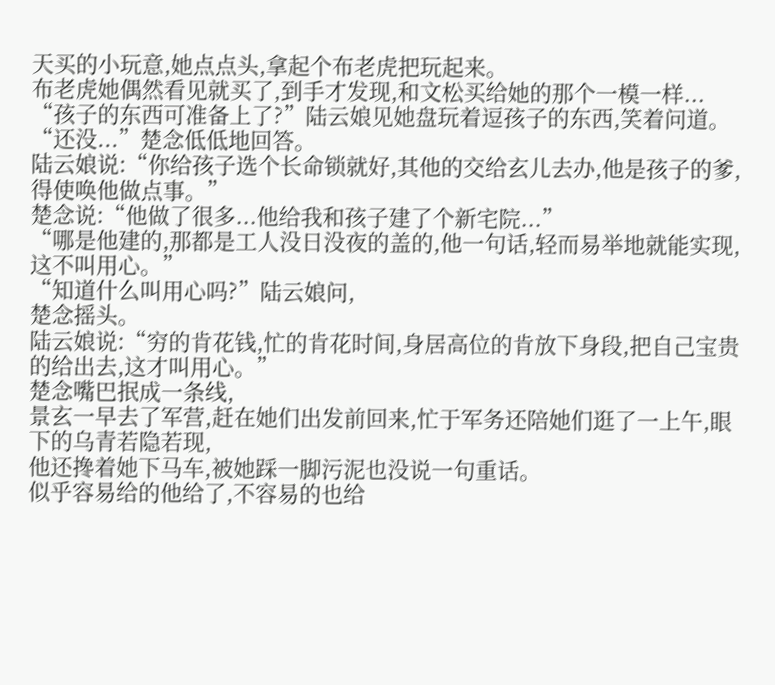天买的小玩意,她点点头,拿起个布老虎把玩起来。
布老虎她偶然看见就买了,到手才发现,和文松买给她的那个一模一样...
“孩子的东西可准备上了?”陆云娘见她盘玩着逗孩子的东西,笑着问道。
“还没...”楚念低低地回答。
陆云娘说:“你给孩子选个长命锁就好,其他的交给玄儿去办,他是孩子的爹,得使唤他做点事。”
楚念说:“他做了很多...他给我和孩子建了个新宅院...”
“哪是他建的,那都是工人没日没夜的盖的,他一句话,轻而易举地就能实现,这不叫用心。”
“知道什么叫用心吗?”陆云娘问,
楚念摇头。
陆云娘说:“穷的肯花钱,忙的肯花时间,身居高位的肯放下身段,把自己宝贵的给出去,这才叫用心。”
楚念嘴巴抿成一条线,
景玄一早去了军营,赶在她们出发前回来,忙于军务还陪她们逛了一上午,眼下的乌青若隐若现,
他还搀着她下马车,被她踩一脚污泥也没说一句重话。
似乎容易给的他给了,不容易的也给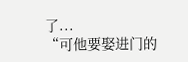了...
“可他要娶进门的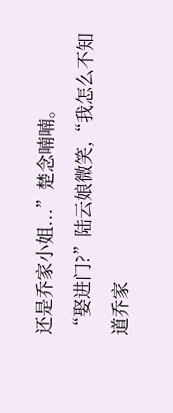还是乔家小姐...”楚念喃喃。
“娶进门?”陆云娘微笑,“我怎么不知道乔家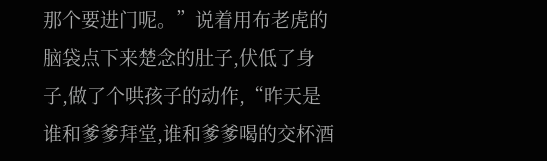那个要进门呢。”说着用布老虎的脑袋点下来楚念的肚子,伏低了身子,做了个哄孩子的动作,“昨天是谁和爹爹拜堂,谁和爹爹喝的交杯酒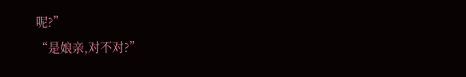呢?”
“是娘亲,对不对?”